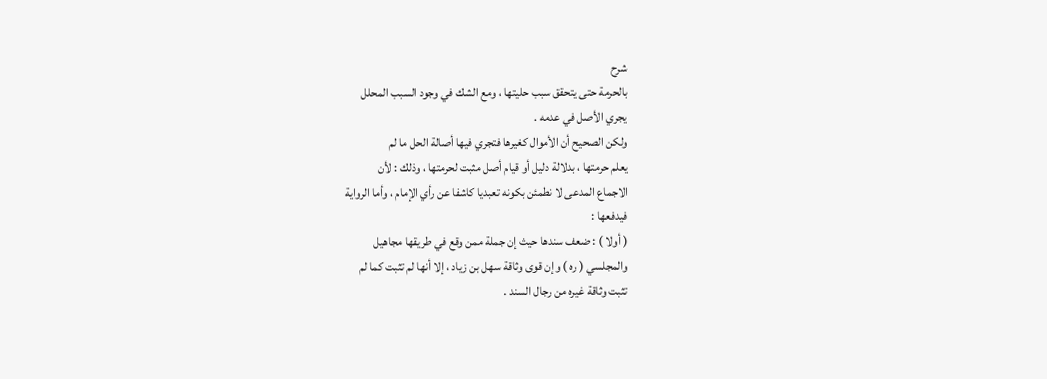شرح
بالحرمة حتى يتحقق سبب حليتها ، ومع الشك في وجود السبب المحلل
يجري الأصل في عدمه .
ولكن الصحيح أن الأموال كغيرها فتجري فيها أصالة الحل ما لم
يعلم حرمتها ، بدلالة دليل أو قيام أصل مثبت لحرمتها ، وذلك : لأن
الاجماع المدعى لا نطمئن بكونه تعبديا كاشفا عن رأي الإمام ، وأما الرواية
فيدفعها :
( أولا ) : ضعف سندها حيث إن جملة ممن وقع في طريقها مجاهيل
والمجلسي ( ره ) وإن قوى وثاقة سهل بن زياد ، إلا أنها لم تثبت كما لم
تثبت وثاقة غيره من رجال السند .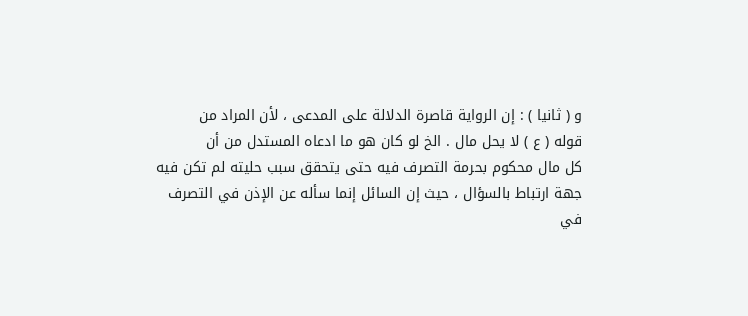و ( ثانيا ) : إن الرواية قاصرة الدلالة على المدعى ، لأن المراد من
قوله ( ع ) لا يحل مال . الخ لو كان هو ما ادعاه المستدل من أن
كل مال محكوم بحرمة التصرف فيه حتى يتحقق سبب حليته لم تكن فيه
جهة ارتباط بالسؤال ، حيث إن السائل إنما سأله عن الإذن في التصرف
في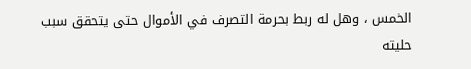الخمس ، وهل له ربط بحرمة التصرف في الأموال حتى يتحقق سبب
حليته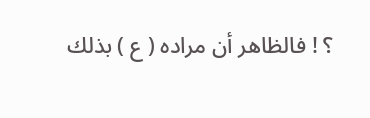؟ ! فالظاهر أن مراده ( ع ) بذلك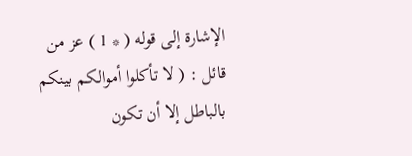الإشارة إلى قوله ( * 1 ) عز من
قائل : ( لا تأكلوا أموالكم بينكم بالباطل إلا أن تكون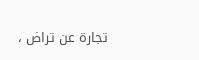تجارة عن تراض ،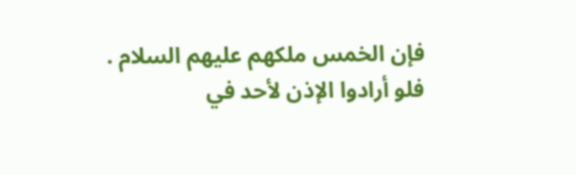فإن الخمس ملكهم عليهم السلام . فلو أرادوا الإذن لأحد في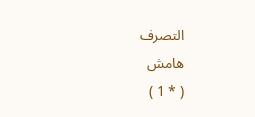التصرف
هامش
( * 1 )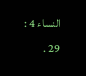النساء 4 : 29 .